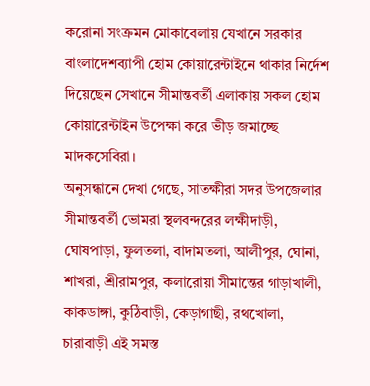করোনা সংক্রমন মোকাবেলায় যেখানে সরকার বাংলাদেশব্যাপী হোম কোয়ারেন্টাইনে থাকার নির্দেশ দিয়েছেন সেখানে সীমান্তবর্তী এলাকায় সকল হোম কোয়ারেন্টাইন উপেক্ষা করে ভীড় জমাচ্ছে মাদকসেবিরা।
অনুসন্ধানে দেখা গেছে, সাতক্ষীরা সদর উপজেলার সীমান্তবর্তী ভোমরা স্থলবন্দরের লক্ষীদাড়ী, ঘোষপাড়া, ফুলতলা, বাদামতলা, আলীপুর, ঘোনা, শাখরা, শ্রীরামপুর, কলারোয়া সীমান্তের গাড়াখালী, কাকডাঙ্গা, কুঠিবাড়ী, কেড়াগাছী, রথখোলা, চারাবাড়ী এই সমস্ত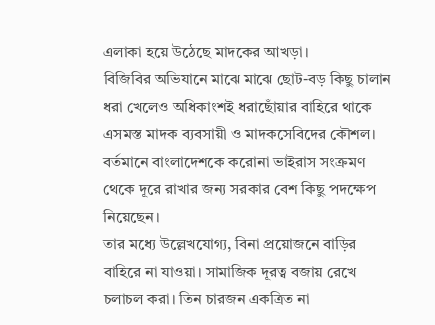এলাকা হয়ে উঠেছে মাদকের আখড়া।
বিজিবির অভিযানে মাঝে মাঝে ছোট-বড় কিছু চালান ধরা খেলেও অধিকাংশই ধরাছোঁয়ার বাহিরে থাকে এসমস্ত মাদক ব্যবসায়ী ও মাদকসেবিদের কৌশল। বর্তমানে বাংলাদেশকে করোনা ভাইরাস সংক্রমণ থেকে দূরে রাখার জন্য সরকার বেশ কিছু পদক্ষেপ নিয়েছেন।
তার মধ্যে উল্লেখযোগ্য, বিনা প্রয়োজনে বাড়ির বাহিরে না যাওয়া। সামাজিক দূরত্ব বজায় রেখে চলাচল করা। তিন চারজন একত্রিত না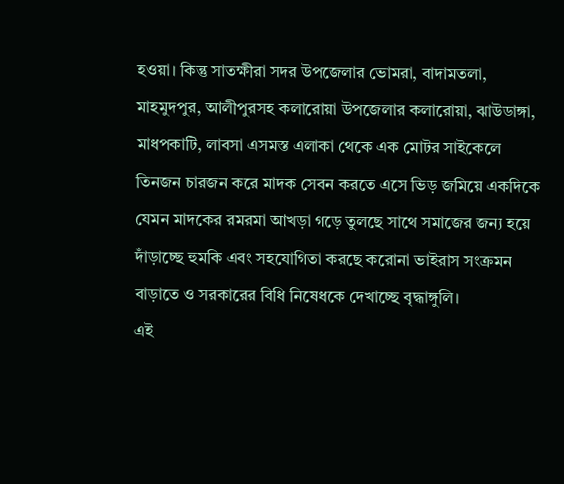হওয়া। কিন্তু সাতক্ষীরা সদর উপজেলার ভোমরা, বাদামতলা, মাহমুদপুর, আলীপুরসহ কলারোয়া উপজেলার কলারোয়া, ঝাউডাঙ্গা, মাধপকাটি, লাবসা এসমস্ত এলাকা থেকে এক মোটর সাইকেলে তিনজন চারজন করে মাদক সেবন করতে এসে ভিড় জমিয়ে একদিকে যেমন মাদকের রমরমা আখড়া গড়ে তুলছে সাথে সমাজের জন্য হয়ে দাঁড়াচ্ছে হুমকি এবং সহযোগিতা করছে করোনা ভাইরাস সংক্রমন বাড়াতে ও সরকারের বিধি নিষেধকে দেখাচ্ছে বৃদ্ধাঙ্গুলি।
এই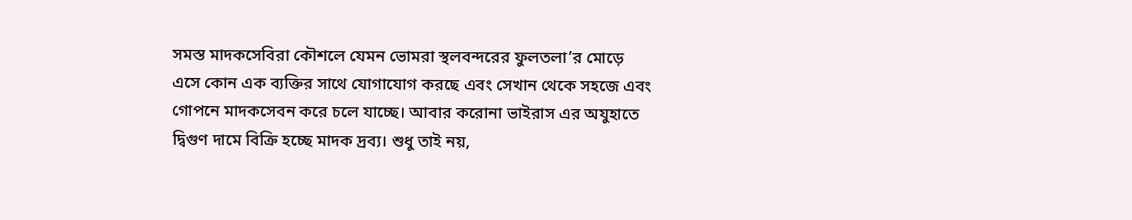সমস্ত মাদকসেবিরা কৌশলে যেমন ভোমরা স্থলবন্দরের ফুলতলা’র মোড়ে এসে কোন এক ব্যক্তির সাথে যোগাযোগ করছে এবং সেখান থেকে সহজে এবং গোপনে মাদকসেবন করে চলে যাচ্ছে। আবার করোনা ভাইরাস এর অযুহাতে দ্বিগুণ দামে বিক্রি হচ্ছে মাদক দ্রব্য। শুধু তাই নয়,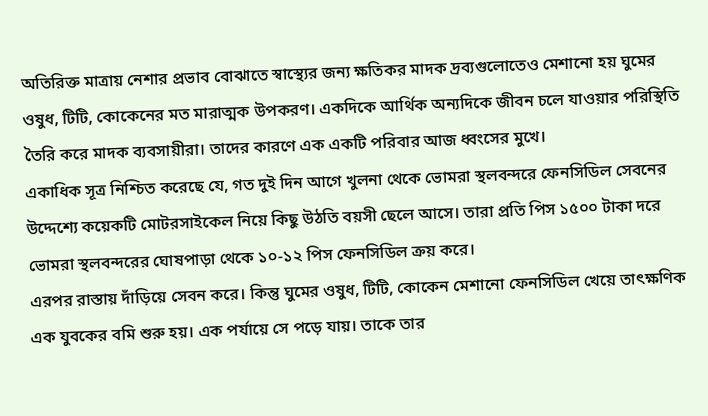অতিরিক্ত মাত্রায় নেশার প্রভাব বোঝাতে স্বাস্থ্যের জন্য ক্ষতিকর মাদক দ্রব্যগুলোতেও মেশানো হয় ঘুমের ওষুধ, টিটি, কোকেনের মত মারাত্মক উপকরণ। একদিকে আর্থিক অন্যদিকে জীবন চলে যাওয়ার পরিস্থিতি তৈরি করে মাদক ব্যবসায়ীরা। তাদের কারণে এক একটি পরিবার আজ ধ্বংসের মুখে।
একাধিক সূত্র নিশ্চিত করেছে যে, গত দুই দিন আগে খুলনা থেকে ভোমরা স্থলবন্দরে ফেনসিডিল সেবনের উদ্দেশ্যে কয়েকটি মোটরসাইকেল নিয়ে কিছু উঠতি বয়সী ছেলে আসে। তারা প্রতি পিস ১৫০০ টাকা দরে ভোমরা স্থলবন্দরের ঘোষপাড়া থেকে ১০-১২ পিস ফেনসিডিল ক্রয় করে।
এরপর রাস্তায় দাঁড়িয়ে সেবন করে। কিন্তু ঘুমের ওষুধ, টিটি, কোকেন মেশানো ফেনসিডিল খেয়ে তাৎক্ষণিক এক যুবকের বমি শুরু হয়। এক পর্যায়ে সে পড়ে যায়। তাকে তার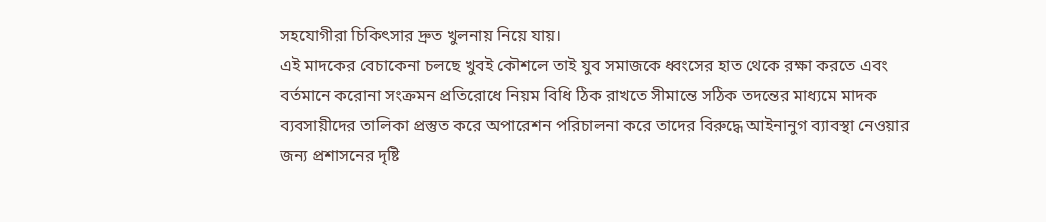সহযোগীরা চিকিৎসার দ্রুত খুলনায় নিয়ে যায়।
এই মাদকের বেচাকেনা চলছে খুবই কৌশলে তাই যুব সমাজকে ধ্বংসের হাত থেকে রক্ষা করতে এবং বর্তমানে করোনা সংক্রমন প্রতিরোধে নিয়ম বিধি ঠিক রাখতে সীমান্তে সঠিক তদন্তের মাধ্যমে মাদক ব্যবসায়ীদের তালিকা প্রস্তুত করে অপারেশন পরিচালনা করে তাদের বিরুদ্ধে আইনানুগ ব্যাবস্থা নেওয়ার জন্য প্রশাসনের দৃষ্টি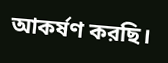আকর্ষণ করছি।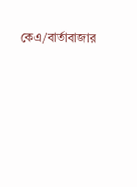কেএ/বার্তাবাজার